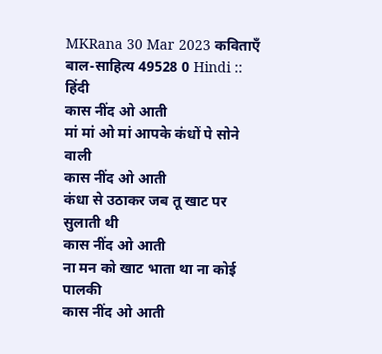MKRana 30 Mar 2023 कविताएँ बाल-साहित्य 49528 0 Hindi :: हिंदी
कास नींद ओ आती
मां मां ओ मां आपके कंधों पे सोने वाली
कास नींद ओ आती
कंधा से उठाकर जब तू खाट पर सुलाती थी
कास नींद ओ आती
ना मन को खाट भाता था ना कोई पालकी
कास नींद ओ आती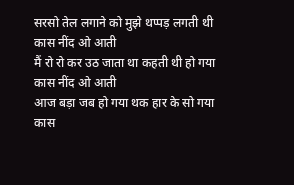सरसो तेल लगाने को मुझे थप्पड़ लगती थी
कास नींद ओ आती
मैं रो रो कर उठ जाता था कहती थी हो गया
कास नींद ओ आती
आज बड़ा जब हो गया थक हार के सो गया
कास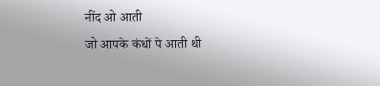नींद ओ आती
जो आपके कंधों पे आती थी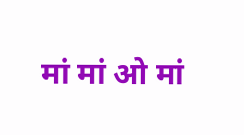मां मां ओ मां